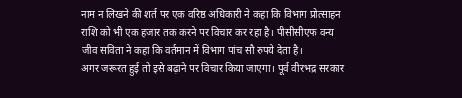नाम न लिखने की शर्त पर एक वरिष्ठ अधिकारी ने कहा कि विभाग प्रोत्साहन राशि को भी एक हजार तक करने पर विचार कर रहा है। पीसीसीएफ वन्य जीव सविता ने कहा कि वर्तमान में विभाग पांच सौ रुपये देता है।
अगर जरूरत हुई तो इसे बढ़ाने पर विचार किया जाएगा। पूर्व वीरभद्र सरकार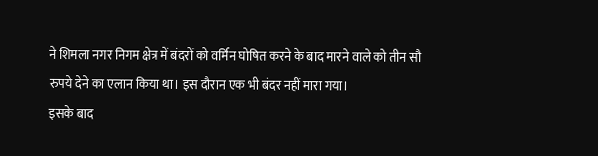ने शिमला नगर निगम क्षेत्र में बंदरों को वर्मिन घोषित करने के बाद मारने वाले को तीन सौ रुपये देने का एलान किया था। इस दौरान एक भी बंदर नहीं मारा गया।
इसके बाद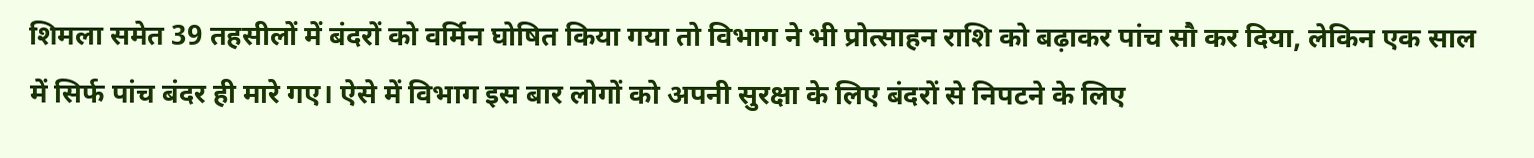शिमला समेत 39 तहसीलों में बंदरों को वर्मिन घोषित किया गया तो विभाग ने भी प्रोत्साहन राशि को बढ़ाकर पांच सौ कर दिया, लेकिन एक साल में सिर्फ पांच बंदर ही मारे गए। ऐसे में विभाग इस बार लोगों को अपनी सुरक्षा के लिए बंदरों से निपटने के लिए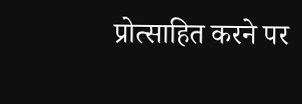प्रोत्साहित करने पर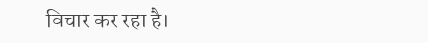विचार कर रहा है।